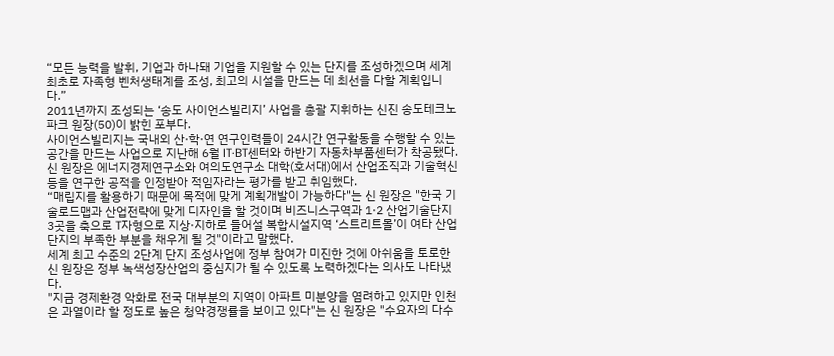“모든 능력을 발휘, 기업과 하나돼 기업을 지원할 수 있는 단지를 조성하겠으며 세계 최초로 자족형 벤처생태계를 조성, 최고의 시설을 만드는 데 최선을 다할 계획입니다.”
2011년까지 조성되는 ‘송도 사이언스빌리지’ 사업을 총괄 지휘하는 신진 송도테크노파크 원장(50)이 밝힌 포부다.
사이언스빌리지는 국내외 산·학·연 연구인력들이 24시간 연구활동을 수행할 수 있는 공간을 만드는 사업으로 지난해 6월 IT·BT센터와 하반기 자동차부품센터가 착공됐다. 신 원장은 에너지경제연구소와 여의도연구소 대학(호서대)에서 산업조직과 기술혁신 등을 연구한 공적을 인정받아 적임자라는 평가를 받고 취임했다.
“매립지를 활용하기 때문에 목적에 맞게 계획개발이 가능하다"는 신 원장은 "한국 기술로드맵과 산업전략에 맞게 디자인을 할 것이며 비즈니스구역과 1·2 산업기술단지 3곳을 축으로 T자형으로 지상·지하로 들어설 복합시설지역 ‘스트리트몰’이 여타 산업단지의 부족한 부분을 채우게 될 것"이라고 말했다.
세계 최고 수준의 2단계 단지 조성사업에 정부 참여가 미진한 것에 아쉬움을 토로한 신 원장은 정부 녹색성장산업의 중심지가 될 수 있도록 노력하겠다는 의사도 나타냈다.
"지금 경제환경 악화로 전국 대부분의 지역이 아파트 미분양을 염려하고 있지만 인천은 과열이라 할 정도로 높은 청약경쟁률을 보이고 있다"는 신 원장은 "수요자의 다수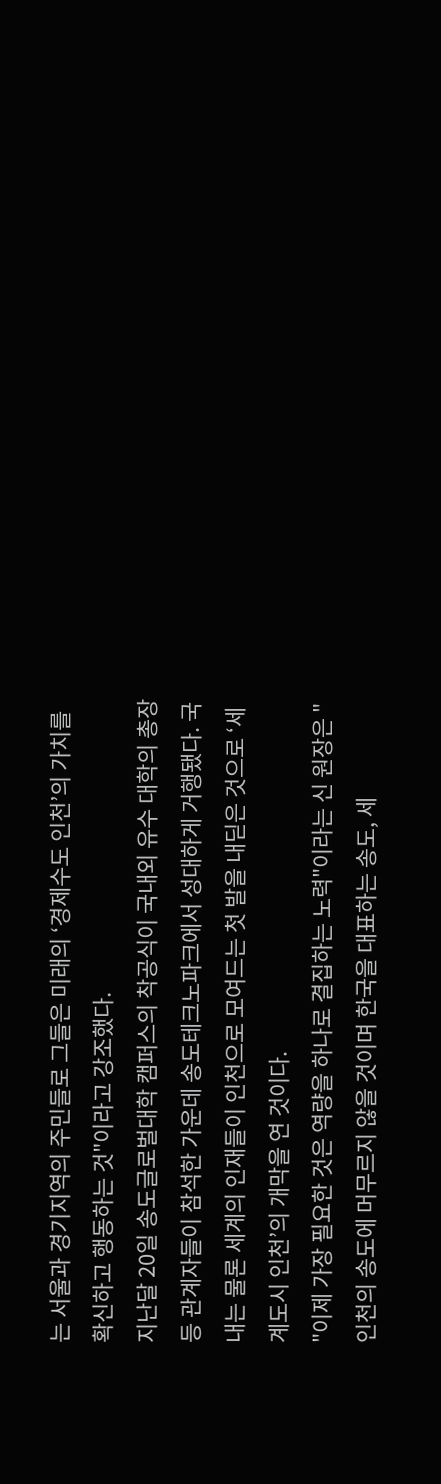는 서울과 경기지역의 주민들로 그들은 미래의 ‘경제수도 인천’의 가치를 확신하고 행동하는 것"이라고 강조했다.
지난달 20일 송도글로벌대학 캠퍼스의 착공식이 국내외 유수 대학의 총장 등 관계자들이 참석한 가운데 송도테크노파크에서 성대하게 거행됐다. 국내는 물론 세계의 인재들이 인천으로 모여드는 첫 발을 내딛은 것으로 ‘세계도시 인천’의 개막을 연 것이다.
"이제 가장 필요한 것은 역량을 하나로 결집하는 노력"이라는 신 원장은 "인천의 송도에 머무르지 않을 것이며 한국을 대표하는 송도, 세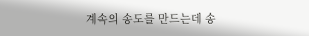계속의 송도를 만드는데 송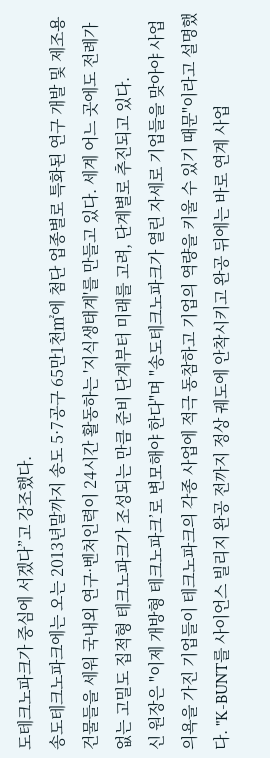도테크노파크가 중심에 서겠다”고 강조했다.
송도테크노파크에는 오는 2013년말까지 송도 5·7공구 65만1천㎡에 첨단 업종별로 특화된 연구 개발 및 제조용 건물들을 세워 국내외 연구·벤처인력이 24시간 활동하는 '지식생태계'를 만들고 있다. 세계 어느 곳에도 전례가 없는 고밀도 집적형 테크노파크가 조성되는 만큼 준비 단계부터 미래를 고려, 단계별로 추진되고 있다.
신 원장은 "이제 개방형 테크노파크’로 변모해야 한다"며 "송도테크노파크가 열린 자세로 기업들을 맞아야 사업 의욕을 가진 기업들이 테크노파크의 각종 사업에 적극 동참하고 기업의 역량을 키울 수 있기 때문"이라고 설명했다. "K-BUNT를 사이언스 빌리지 완공 전까지 정상 궤도에 안착시키고 완공 뒤에는 바로 연계 사업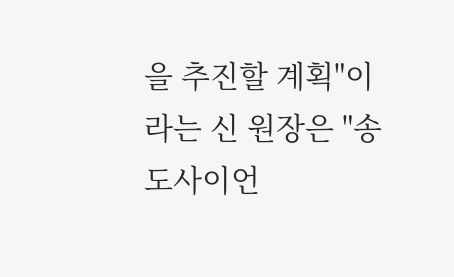을 추진할 계획"이라는 신 원장은 "송도사이언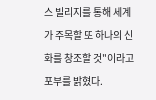스 빌리지를 통해 세계가 주목할 또 하나의 신화를 창조할 것"이라고 포부를 밝혔다.